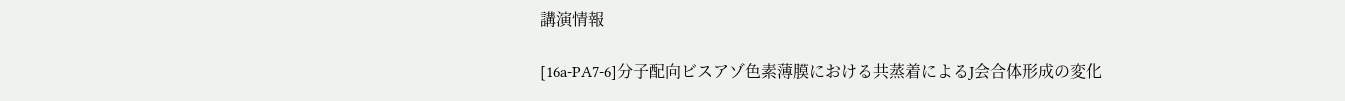講演情報

[16a-PA7-6]分子配向ビスアゾ色素薄膜における共蒸着によるJ会合体形成の変化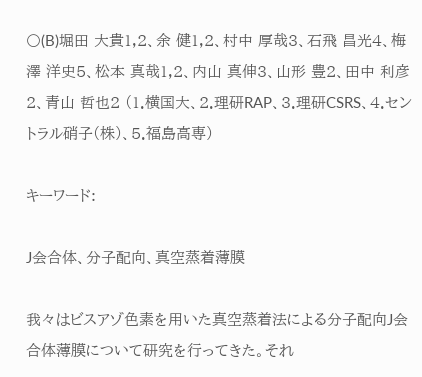〇(B)堀田 大貴1,2、余 健1,2、村中 厚哉3、石飛 昌光4、梅澤 洋史5、松本 真哉1,2、内山 真伸3、山形 豊2、田中 利彦2、青山 哲也2 (1.横国大、2.理研RAP、3.理研CSRS、4.セントラル硝子(株)、5.福島高専)

キーワード:

J会合体、分子配向、真空蒸着薄膜

我々はビスアゾ色素を用いた真空蒸着法による分子配向J会合体薄膜について研究を行ってきた。それ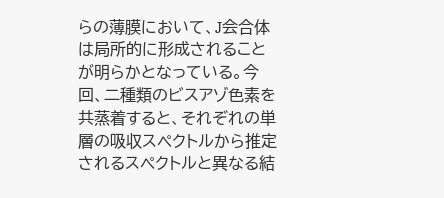らの薄膜において、J会合体は局所的に形成されることが明らかとなっている。今回、二種類のビスアゾ色素を共蒸着すると、それぞれの単層の吸収スペクトルから推定されるスペクトルと異なる結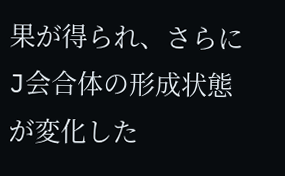果が得られ、さらにJ会合体の形成状態が変化した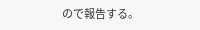ので報告する。